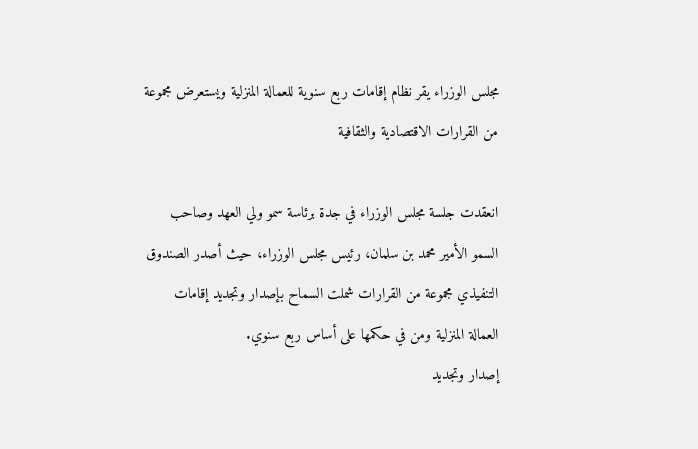مجلس الوزراء يقر نظام إقامات ربع سنوية للعمالة المنزلية ويستعرض مجموعة من القرارات الاقتصادية والثقافية

انعقدت جلسة مجلس الوزراء في جدة برئاسة سمو ولي العهد وصاحب السمو الأمير محمد بن سلمان، رئيس مجلس الوزراء، حيث أصدر الصندوق التنفيذي مجموعة من القرارات شملت السماح بإصدار وتجديد إقامات العمالة المنزلية ومن في حكمها على أساس ربع سنوي.
إصدار وتجديد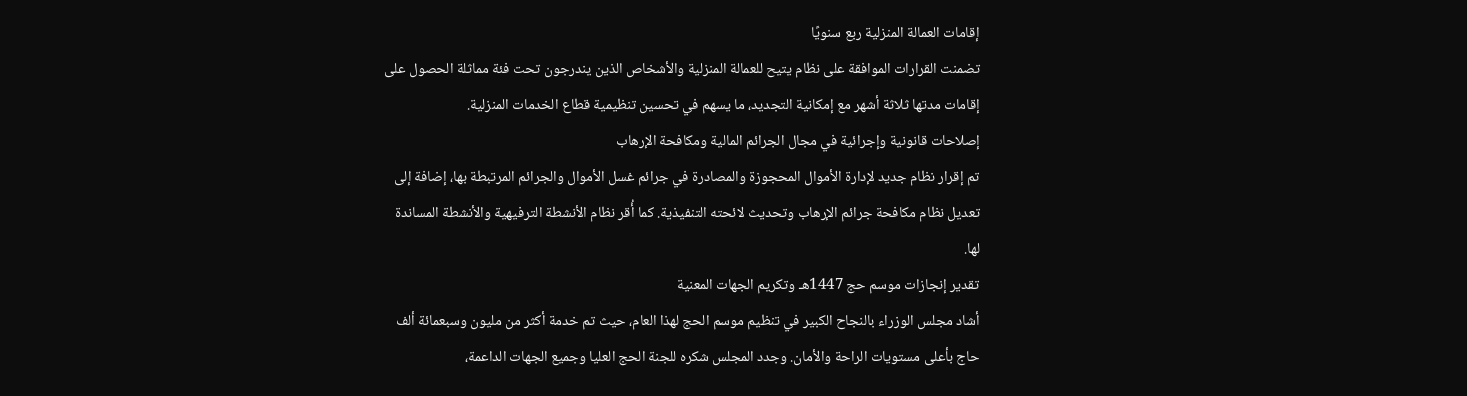إقامات العمالة المنزلية ربع سنويًا
تضمنت القرارات الموافقة على نظام يتيح للعمالة المنزلية والأشخاص الذين يندرجون تحت فئة مماثلة الحصول على إقامات مدتها ثلاثة أشهر مع إمكانية التجديد، ما يسهم في تحسين تنظيمية قطاع الخدمات المنزلية.
إصلاحات قانونية وإجرائية في مجال الجرائم المالية ومكافحة الإرهاب
تم إقرار نظام جديد لإدارة الأموال المحجوزة والمصادرة في جرائم غسل الأموال والجرائم المرتبطة بها، إضافة إلى تعديل نظام مكافحة جرائم الإرهاب وتحديث لائحته التنفيذية. كما أُقر نظام الأنشطة الترفيهية والأنشطة المساندة لها.
تقدير إنجازات موسم حج 1447هـ وتكريم الجهات المعنية
أشاد مجلس الوزراء بالنجاح الكبير في تنظيم موسم الحج لهذا العام، حيث تم خدمة أكثر من مليون وسبعمائة ألف حاج بأعلى مستويات الراحة والأمان. وجدد المجلس شكره للجنة الحج العليا وجميع الجهات الداعمة،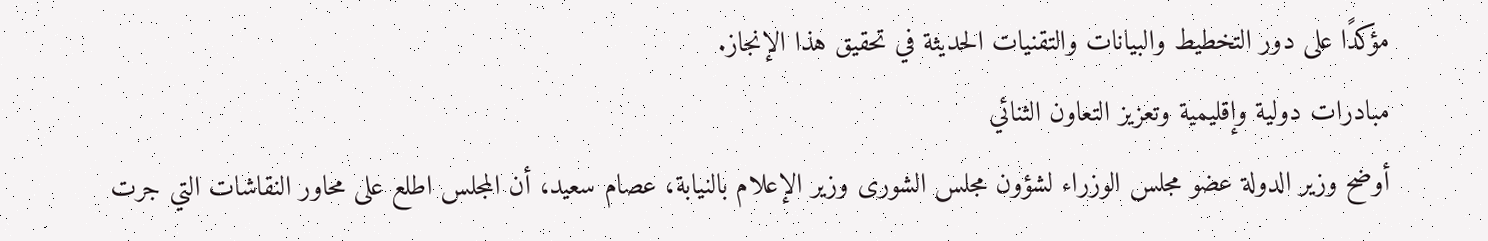مؤكدًا على دور التخطيط والبيانات والتقنيات الحديثة في تحقيق هذا الإنجاز.
مبادرات دولية وإقليمية وتعزيز التعاون الثنائي
أوضح وزير الدولة عضو مجلس الوزراء لشؤون مجلس الشورى وزير الإعلام بالنيابة، عصام سعيد، أن المجلس اطلع على محاور النقاشات التي جرت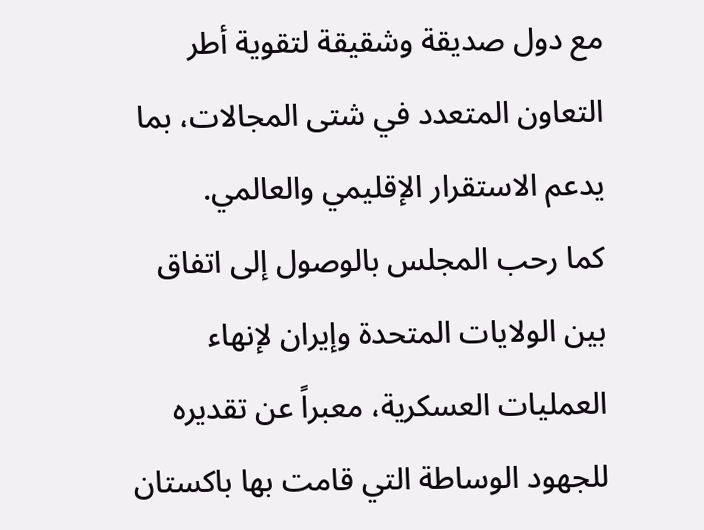مع دول صديقة وشقيقة لتقوية أطر التعاون المتعدد في شتى المجالات، بما يدعم الاستقرار الإقليمي والعالمي.
كما رحب المجلس بالوصول إلى اتفاق بين الولايات المتحدة وإيران لإنهاء العمليات العسكرية، معبراً عن تقديره للجهود الوساطة التي قامت بها باكستان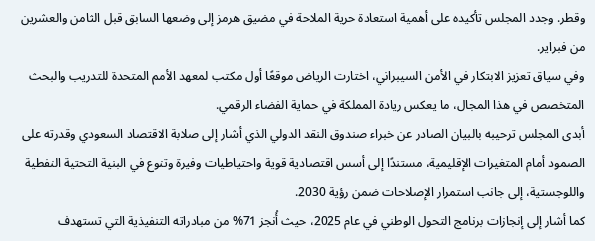وقطر. وجدد المجلس تأكيده على أهمية استعادة حرية الملاحة في مضيق هرمز إلى وضعها السابق قبل الثامن والعشرين من فبراير.
وفي سياق تعزيز الابتكار في الأمن السيبراني، اختارت الرياض موقعًا أول مكتب لمعهد الأمم المتحدة للتدريب والبحث المتخصص في هذا المجال، ما يعكس ريادة المملكة في حماية الفضاء الرقمي.
أبدى المجلس ترحيبه بالبيان الصادر عن خبراء صندوق النقد الدولي الذي أشار إلى صلابة الاقتصاد السعودي وقدرته على الصمود أمام المتغيرات الإقليمية، مستندًا إلى أسس اقتصادية قوية واحتياطيات وفيرة وتنوع في البنية التحتية النفطية واللوجستية، إلى جانب استمرار الإصلاحات ضمن رؤية 2030.
كما أشار إلى إنجازات برنامج التحول الوطني في عام 2025، حيث أُنجز 71% من مبادراته التنفيذية التي تستهدف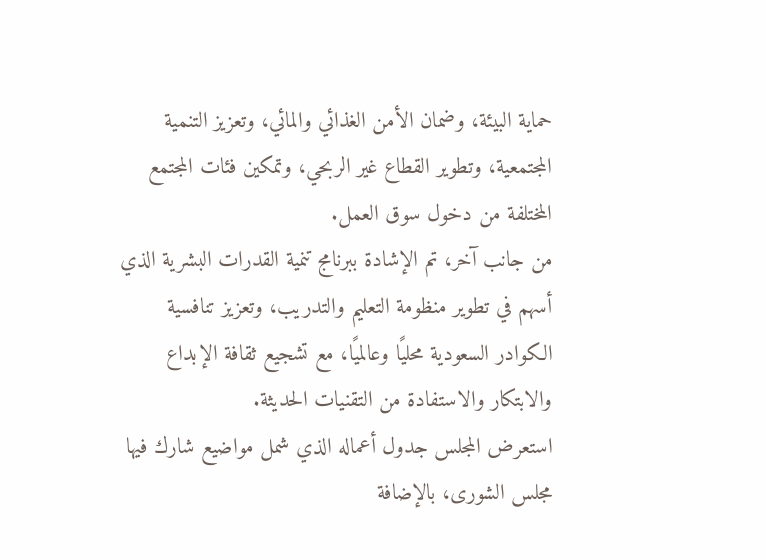حماية البيئة، وضمان الأمن الغذائي والمائي، وتعزيز التنمية المجتمعية، وتطوير القطاع غير الربحي، وتمكين فئات المجتمع المختلفة من دخول سوق العمل.
من جانب آخر، تم الإشادة ببرنامج تنمية القدرات البشرية الذي أسهم في تطوير منظومة التعليم والتدريب، وتعزيز تنافسية الكوادر السعودية محليًا وعالميًا، مع تشجيع ثقافة الإبداع والابتكار والاستفادة من التقنيات الحديثة.
استعرض المجلس جدول أعماله الذي شمل مواضيع شارك فيها مجلس الشورى، بالإضافة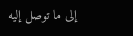إلى ما توصل إليه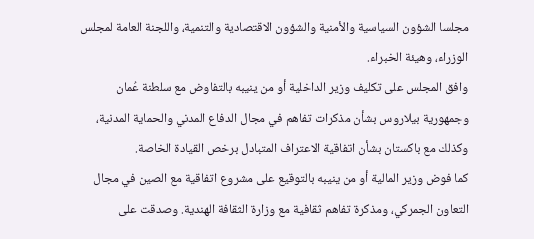مجلسا الشؤون السياسية والأمنية والشؤون الاقتصادية والتنمية، واللجنة العامة لمجلس الوزراء، وهيئة الخبراء.
وافق المجلس على تكليف وزير الداخلية أو من ينيبه بالتفاوض مع سلطنة عُمان وجمهورية بيلاروس بشأن مذكرات تفاهم في مجال الدفاع المدني والحماية المدنية، وكذلك مع باكستان بشأن اتفاقية الاعتراف المتبادل برخص القيادة الخاصة.
كما فوض وزير المالية أو من ينيبه بالتوقيع على مشروع اتفاقية مع الصين في مجال التعاون الجمركي، ومذكرة تفاهم ثقافية مع وزارة الثقافة الهندية. وصدقت على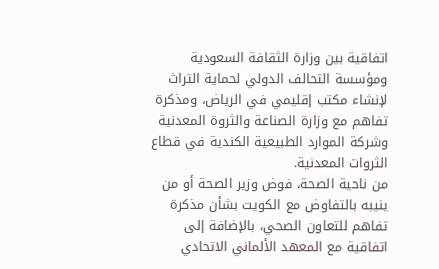اتفاقية بين وزارة الثقافة السعودية ومؤسسة التحالف الدولي لحماية التراث لإنشاء مكتب إقليمي في الرياض، ومذكرة تفاهم مع وزارة الصناعة والثروة المعدنية وشركة الموارد الطبيعية الكندية في قطاع الثروات المعدنية.
من ناحية الصحة، فوض وزير الصحة أو من ينيبه بالتفاوض مع الكويت بشأن مذكرة تفاهم للتعاون الصحي، بالإضافة إلى اتفاقية مع المعهد الألماني الاتحادي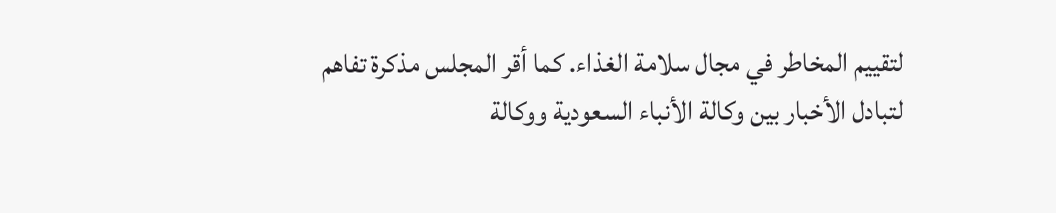لتقييم المخاطر في مجال سلامة الغذاء. كما أقر المجلس مذكرة تفاهم لتبادل الأخبار بين وكالة الأنباء السعودية ووكالة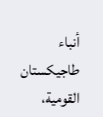أنباء طاجيكستان القومية،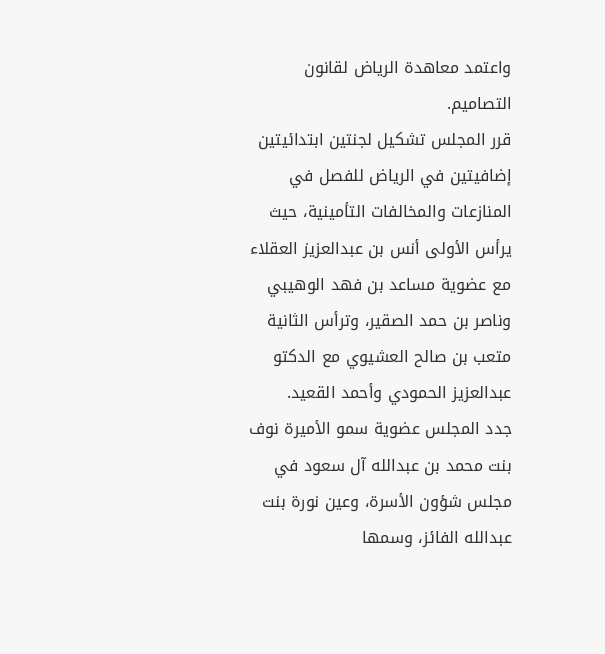واعتمد معاهدة الرياض لقانون التصاميم.
قرر المجلس تشكيل لجنتين ابتدائيتين إضافيتين في الرياض للفصل في المنازعات والمخالفات التأمينية، حيث يرأس الأولى أنس بن عبدالعزيز العقلاء مع عضوية مساعد بن فهد الوهيبي وناصر بن حمد الصقير، وترأس الثانية متعب بن صالح العشيوي مع الدكتو عبدالعزيز الحمودي وأحمد القعيد.
جدد المجلس عضوية سمو الأميرة نوف بنت محمد بن عبدالله آل سعود في مجلس شؤون الأسرة، وعين نورة بنت عبدالله الفائز، وسمها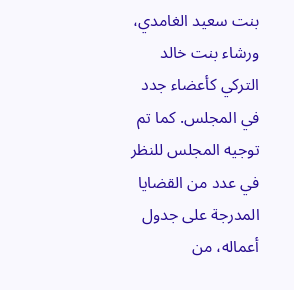بنت سعيد الغامدي، ورشاء بنت خالد التركي كأعضاء جدد في المجلس. كما تم توجيه المجلس للنظر في عدد من القضايا المدرجة على جدول أعماله، من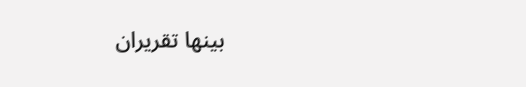بينها تقريران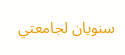سنويان لجامعتي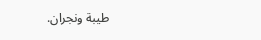طيبة ونجران.